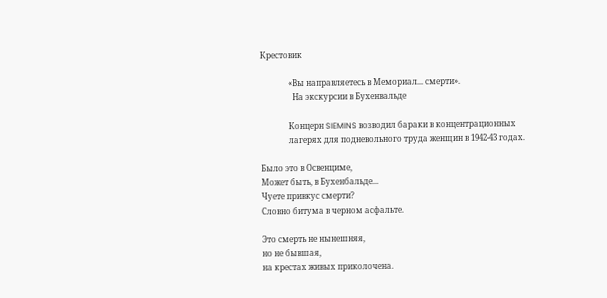Крестовик

              «Вы направляетесь в Мемориал... смерти».
                На экскурсии в Бухенвальде

              Концерн SIEMINS возводил бараки в концентрационных
              лагерях для подневольного труда женщин в 1942-43 годах.

Было это в Освенциме,
Может быть, в Бухенбальде...
Чуете привкус смерти?
Словно битума в черном асфальте.

Это смерть не нынешняя,
но не бывшая,
на крестах живых приколочена.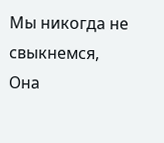Мы никогда не свыкнемся,
Она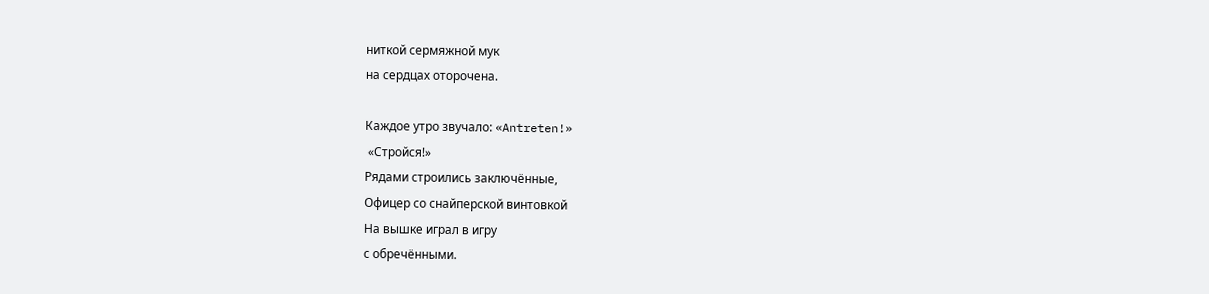ниткой сермяжной мук
на сердцах оторочена.

Каждое утро звучало: «Antreten!»
 «Стройся!»
Рядами строились заключённые,
Офицер со снайперской винтовкой
На вышке играл в игру
с обречёнными.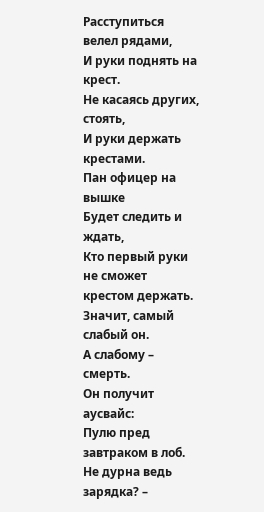Расступиться велел рядами,
И руки поднять на крест.
Не касаясь других, стоять,
И руки держать крестами.
Пан офицер на вышке
Будет следить и ждать,
Кто первый руки
не сможет крестом держать.
Значит, самый слабый он.
А слабому – смерть.
Он получит аусвайс:
Пулю пред завтраком в лоб.
Не дурна ведь зарядка? –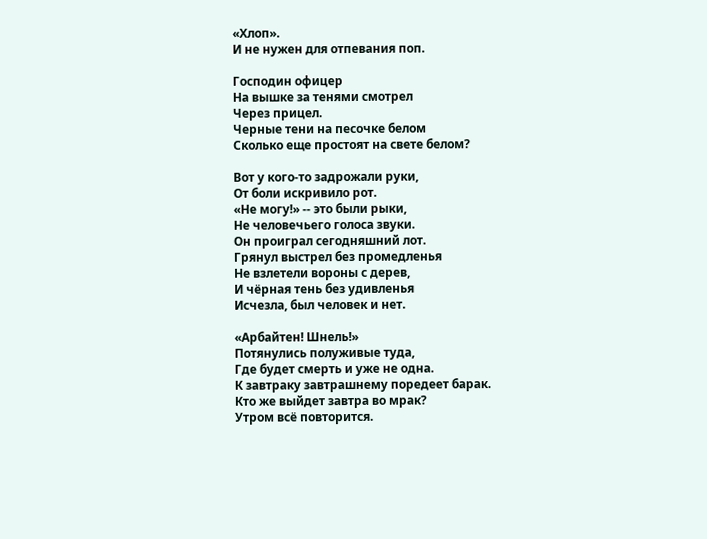«Хлоп».
И не нужен для отпевания поп.

Господин офицер
На вышке за тенями смотрел
Через прицел.
Черные тени на песочке белом
Сколько еще простоят на свете белом?

Вот у кого-то задрожали руки,
От боли искривило рот.
«Не могу!» -- это были рыки,
Не человечьего голоса звуки.
Он проиграл сегодняшний лот.
Грянул выстрел без промедленья
Не взлетели вороны с дерев,
И чёрная тень без удивленья
Исчезла, был человек и нет.

«Арбайтен! Шнель!»
Потянулись полуживые туда,
Где будет смерть и уже не одна.
К завтраку завтрашнему поредеет барак.
Кто же выйдет завтра во мрак?
Утром всё повторится.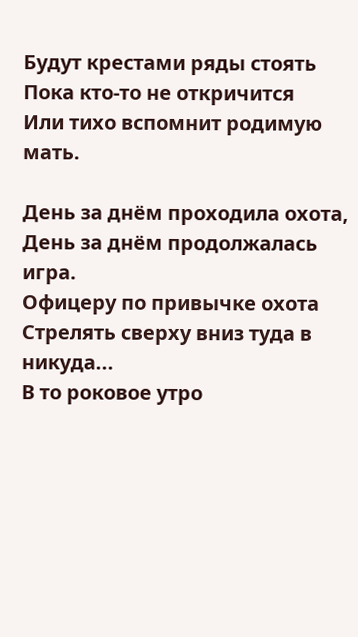Будут крестами ряды стоять
Пока кто-то не откричится
Или тихо вспомнит родимую мать.

День за днём проходила охота,
День за днём продолжалась игра.
Офицеру по привычке охота
Стрелять сверху вниз туда в никуда...
В то роковое утро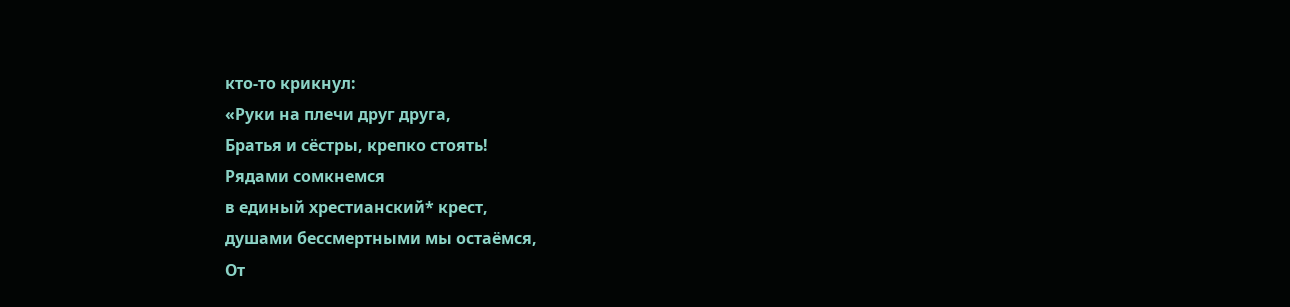кто-то крикнул:
«Руки на плечи друг друга,
Братья и сёстры, крепко стоять!
Рядами сомкнемся
в единый хрестианский* крест,
душами бессмертными мы остаёмся,
От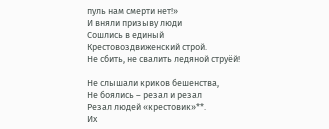пуль нам смерти нет!»
И вняли призыву люди
Сошлись в единый
Крестовоздвиженский строй.
Не сбить, не свалить ледяной струёй!

Не слышали криков бешенства,
Не боялись – резал и резал
Резал людей «крестовик»**.
Их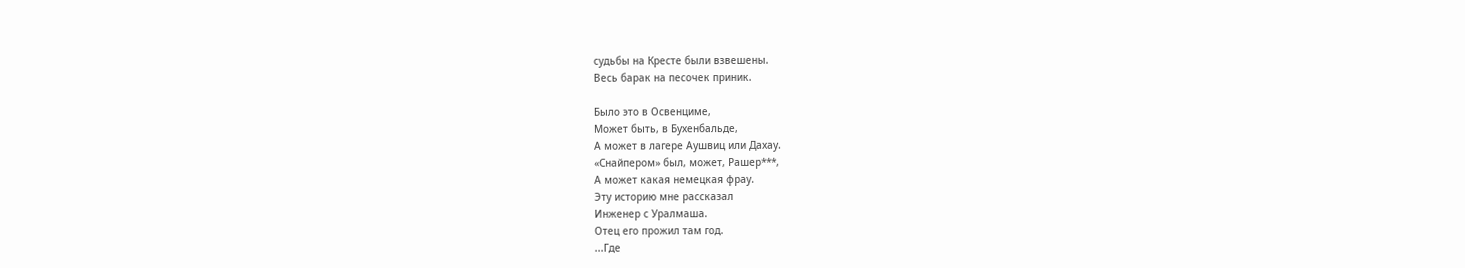судьбы на Кресте были взвешены.
Весь барак на песочек приник.

Было это в Освенциме,
Может быть, в Бухенбальде,
А может в лагере Аушвиц или Дахау.
«Снайпером» был, может, Рашер***,
А может какая немецкая фрау.
Эту историю мне рассказал
Инженер с Уралмаша.
Отец его прожил там год.
...Где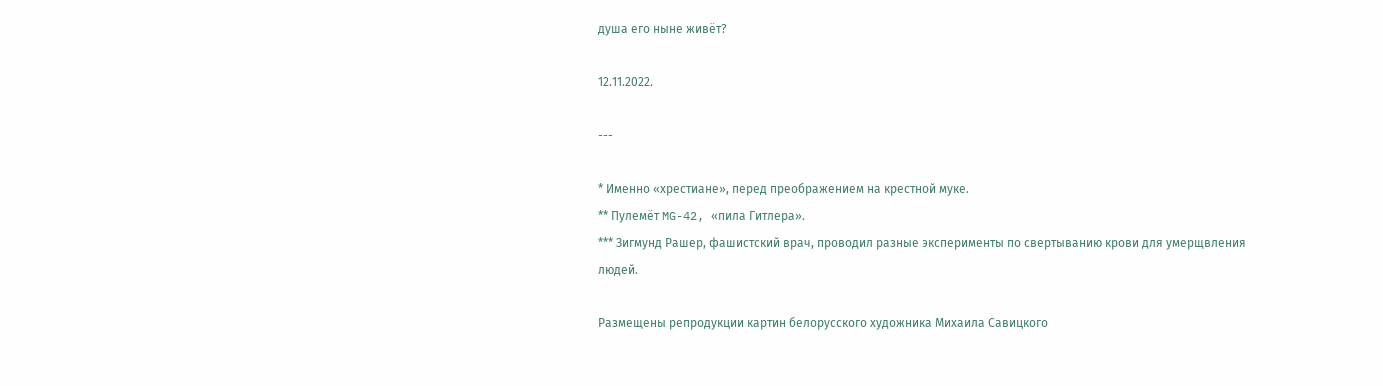душа его ныне живёт?

12.11.2022.

---

* Именно «хрестиане», перед преображением на крестной муке.
** Пулемёт MG-42, «пила Гитлера».
*** Зигмунд Рашер, фашистский врач, проводил разные эксперименты по свертыванию крови для умерщвления людей.

Размещены репродукции картин белорусского художника Михаила Савицкого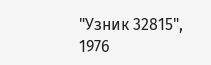"Узник 32815", 1976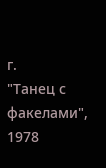г.
"Танец с факелами", 1978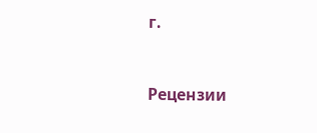г.


Рецензии